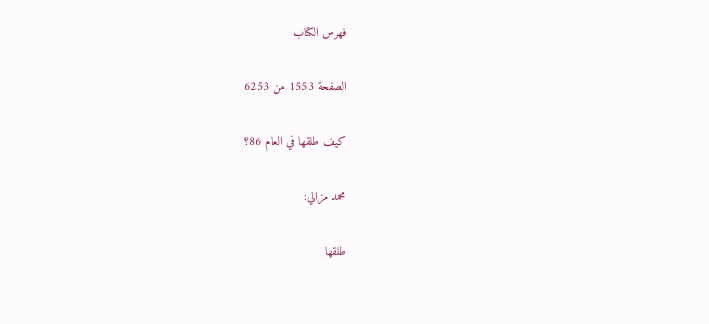فهرس الكتاب

الصفحة 1553 من 6253

كيف طلقها في العام 86؟

محمد مزالي:

طلقها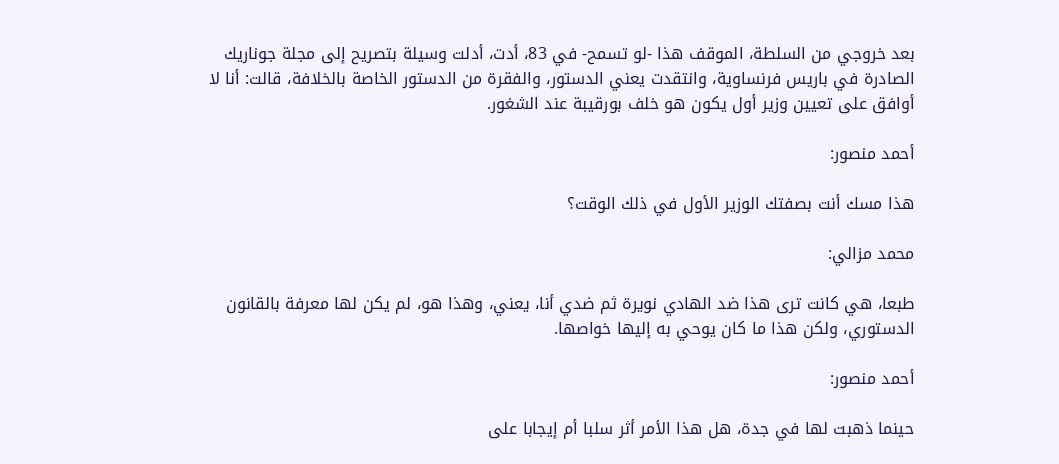بعد خروجي من السلطة، الموقف هذا -لو تسمح- في 83، أدت، أدلت وسيلة بتصريح إلى مجلة جوناريك الصادرة في باريس فرنساوية، وانتقدت يعني الدستور، والفقرة من الدستور الخاصة بالخلافة، قالت: أنا لا أوافق على تعيين وزير أول يكون هو خلف بورقيبة عند الشغور.

أحمد منصور:

هذا مسك أنت بصفتك الوزير الأول في ذلك الوقت؟

محمد مزالي:

طبعا، هي كانت ترى هذا ضد الهادي نويرة ثم ضدي أنا، يعني، وهذا هو، لم يكن لها معرفة بالقانون الدستوري، ولكن هذا ما كان يوحي به إليها خواصها.

أحمد منصور:

حينما ذهبت لها في جدة، هل هذا الأمر أثر سلبا أم إيجابا على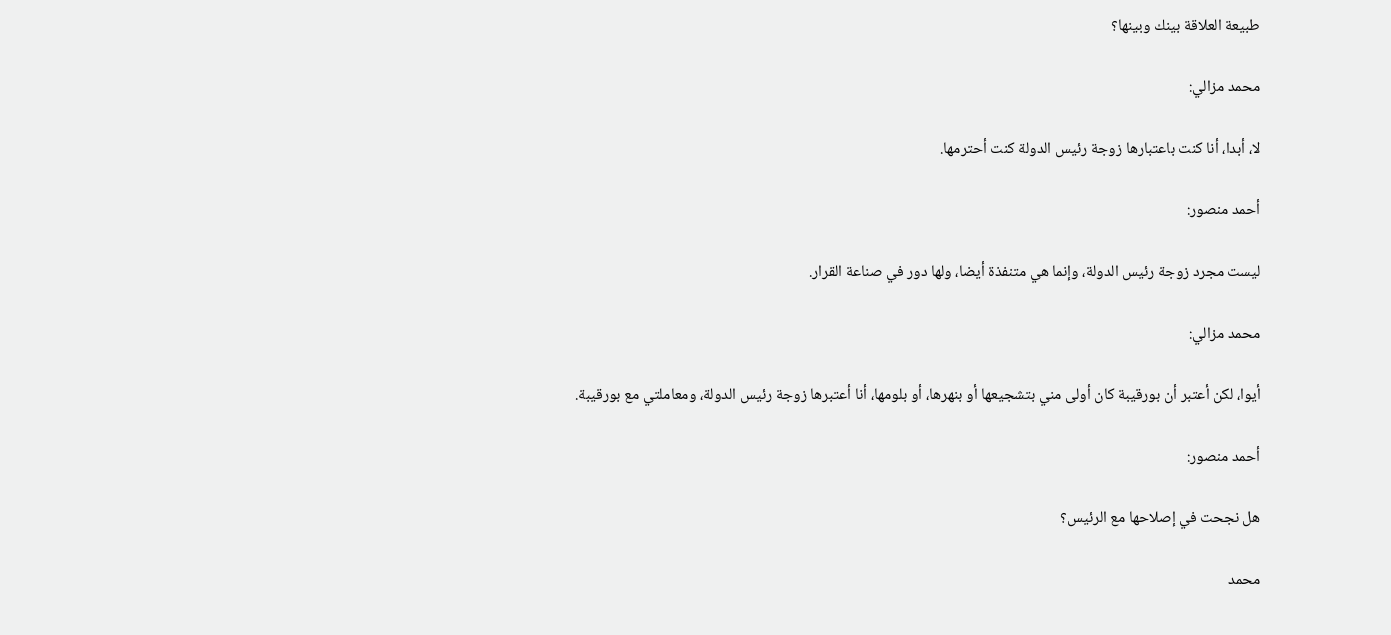طبيعة العلاقة بينك وبينها؟

محمد مزالي:

لا، أبدا، أنا كنت باعتبارها زوجة رئيس الدولة كنت أحترمها.

أحمد منصور:

ليست مجرد زوجة رئيس الدولة، وإنما هي متنفذة أيضا، ولها دور في صناعة القرار.

محمد مزالي:

أيوا، لكن أعتبر أن بورقيبة كان أولى مني بتشجيعها أو بنهرها، أو بلومها، أنا أعتبرها زوجة رئيس الدولة، ومعاملتي مع بورقيبة.

أحمد منصور:

هل نجحت في إصلاحها مع الرئيس؟

محمد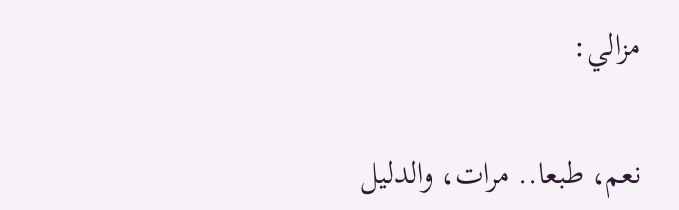مزالي:

نعم، طبعا.. مرات، والدليل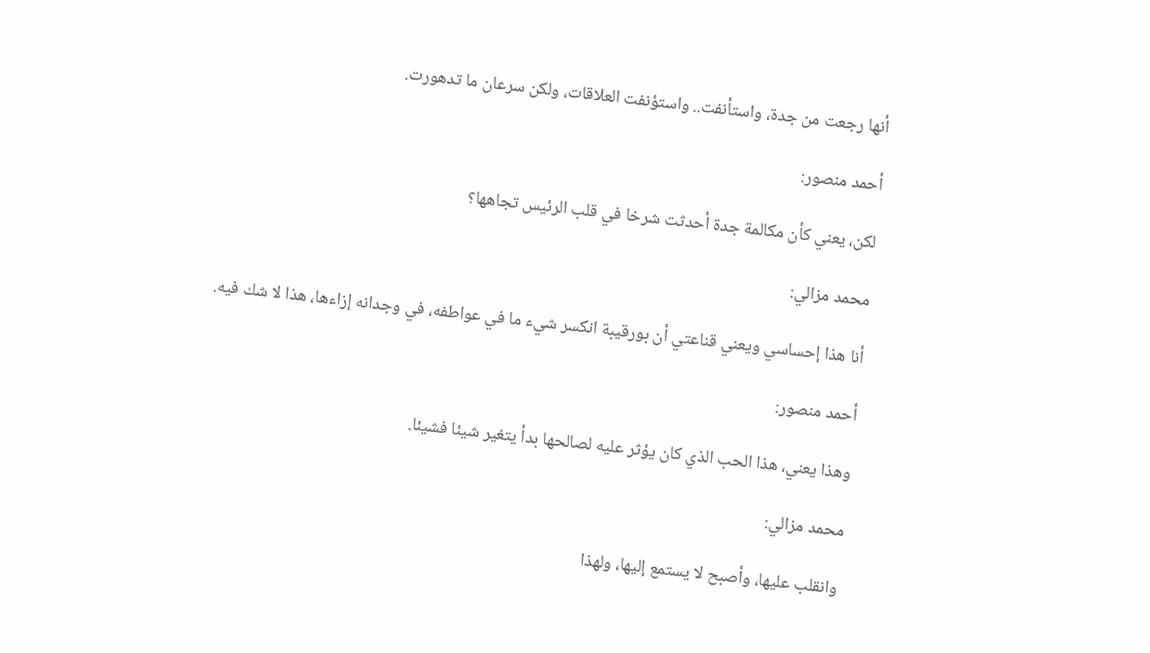أنها رجعت من جدة، واستأنفت.. واستؤنفت العلاقات، ولكن سرعان ما تدهورت.

أحمد منصور:

لكن، يعني كأن مكالمة جدة أحدثت شرخا في قلب الرئيس تجاهها؟

محمد مزالي:

أنا هذا إحساسي ويعني قناعتي أن بورقيبة انكسر شيء ما في عواطفه، في وجدانه إزاءها، هذا لا شك فيه.

أحمد منصور:

وهذا يعني، هذا الحب الذي كان يؤثر عليه لصالحها بدأ يتغير شيئا فشيئا.

محمد مزالي:

وانقلب عليها، وأصبح لا يستمع إليها، ولهذا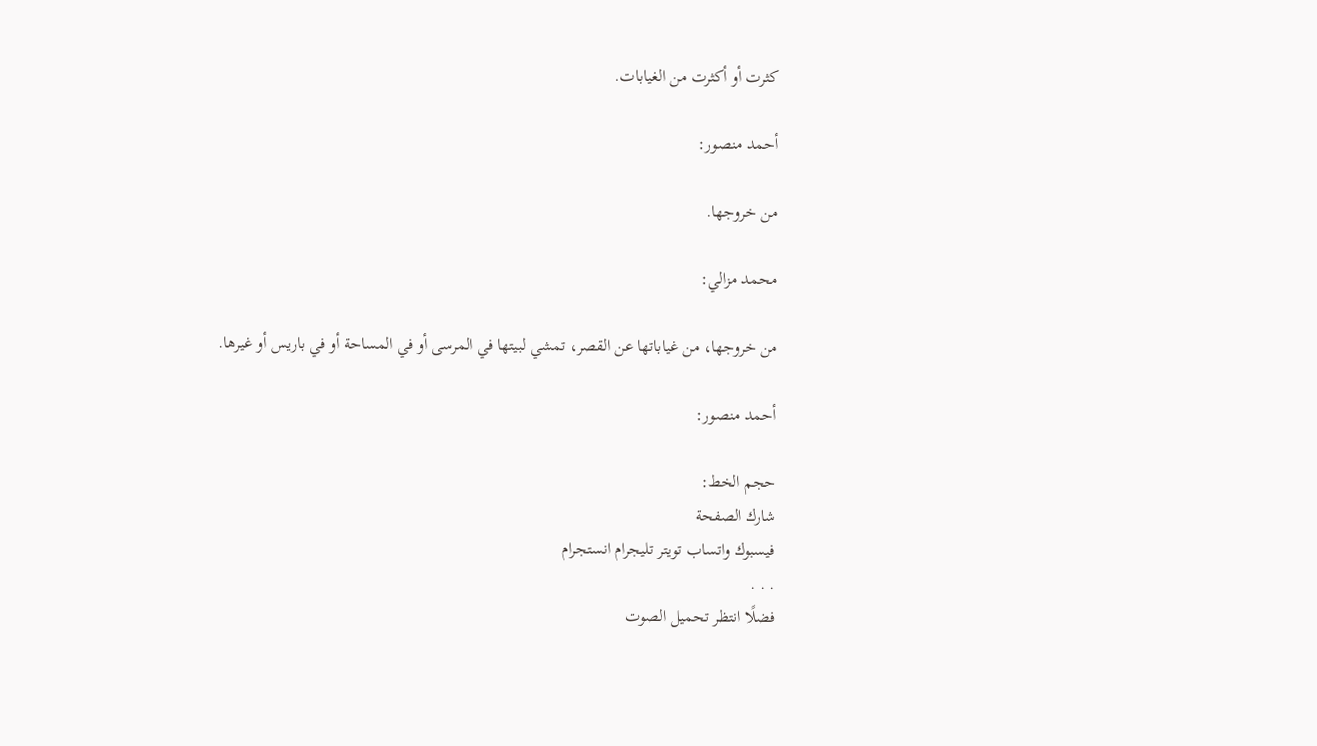كثرت أو أكثرت من الغيابات.

أحمد منصور:

من خروجها.

محمد مزالي:

من خروجها، من غياباتها عن القصر، تمشي لبيتها في المرسى أو في المساحة أو في باريس أو غيرها.

أحمد منصور:

حجم الخط:
شارك الصفحة
فيسبوك واتساب تويتر تليجرام انستجرام
. . .
فضلًا انتظر تحميل الصوت